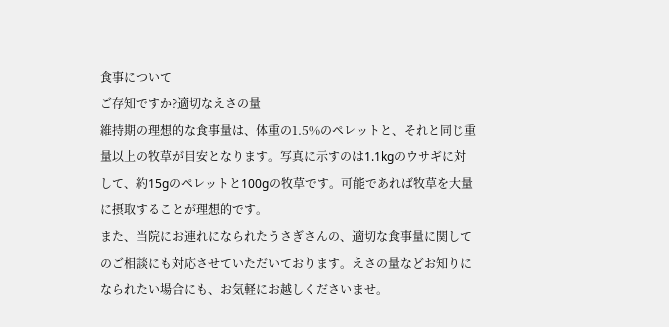食事について
ご存知ですか?適切なえさの量
維持期の理想的な食事量は、体重の1.5%のペレットと、それと同じ重量以上の牧草が目安となります。写真に示すのは1.1kgのウサギに対して、約15gのペレットと100gの牧草です。可能であれば牧草を大量に摂取することが理想的です。
また、当院にお連れになられたうさぎさんの、適切な食事量に関してのご相談にも対応させていただいております。えさの量などお知りになられたい場合にも、お気軽にお越しくださいませ。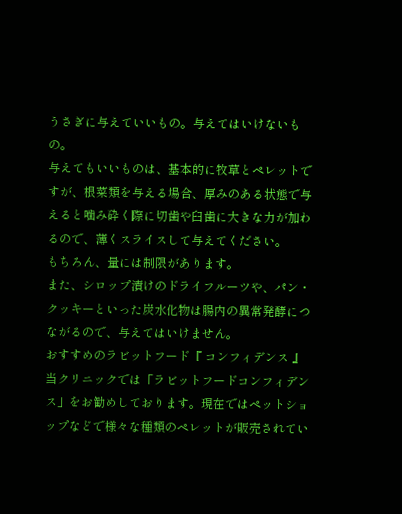うさぎに与えていいもの。与えてはいけないもの。
与えてもいいものは、基本的に牧草とペレットですが、根菜類を与える場合、厚みのある状態で与えると噛み砕く際に切歯や臼歯に大きな力が加わるので、薄くスライスして与えてください。
もちろん、量には制限があります。
また、シロップ漬けのドライフルーツや、パン・クッキーといった炭水化物は腸内の異常発酵につながるので、与えてはいけません。
おすすめのラビットフード『 コンフィデンス 』
当クリニックでは「ラビットフードコンフィデンス」をお勧めしております。現在ではペットショップなどで様々な種類のペレットが販売されてい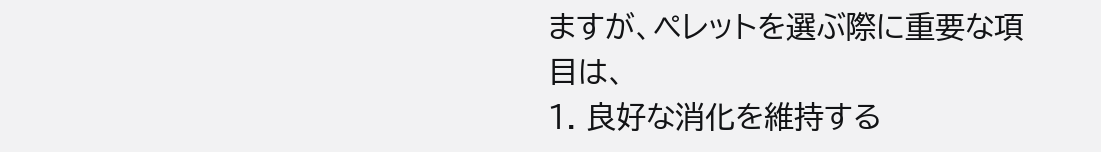ますが、ペレットを選ぶ際に重要な項目は、
1. 良好な消化を維持する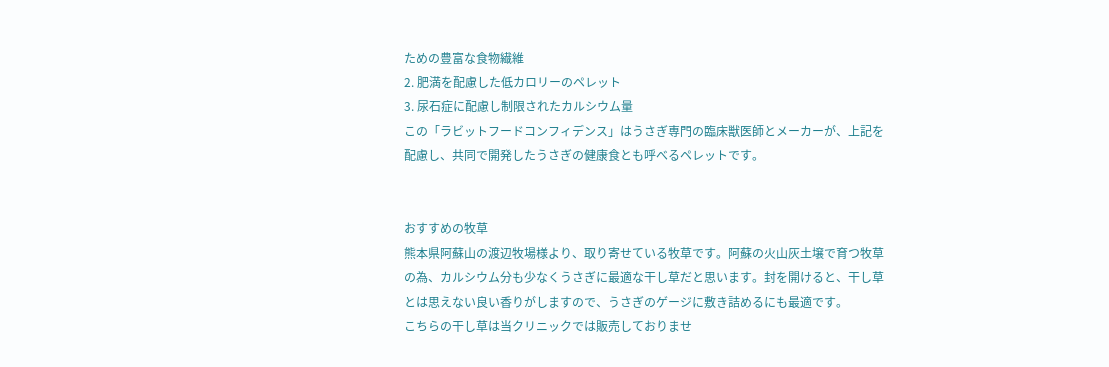ための豊富な食物繊維
2. 肥満を配慮した低カロリーのペレット
3. 尿石症に配慮し制限されたカルシウム量
この「ラビットフードコンフィデンス」はうさぎ専門の臨床獣医師とメーカーが、上記を配慮し、共同で開発したうさぎの健康食とも呼べるペレットです。


おすすめの牧草
熊本県阿蘇山の渡辺牧場様より、取り寄せている牧草です。阿蘇の火山灰土壌で育つ牧草の為、カルシウム分も少なくうさぎに最適な干し草だと思います。封を開けると、干し草とは思えない良い香りがしますので、うさぎのゲージに敷き詰めるにも最適です。
こちらの干し草は当クリニックでは販売しておりませ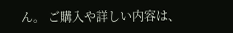ん。 ご購入や詳しい内容は、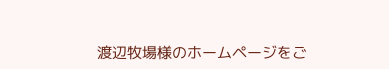渡辺牧場様のホームページをご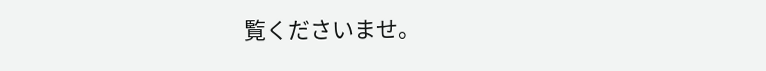覧くださいませ。